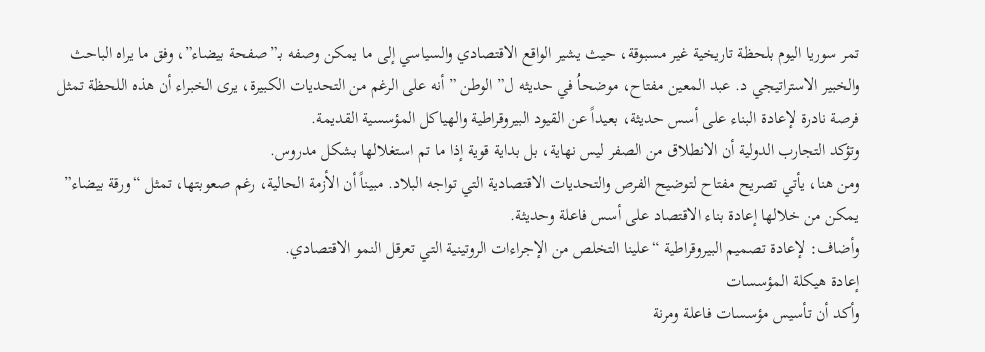تمر سوريا اليوم بلحظة تاريخية غير مسبوقة، حيث يشير الواقع الاقتصادي والسياسي إلى ما يمكن وصفه بـ”صفحة بيضاء”، وفق ما يراه الباحث والخبير الاستراتيجي د. عبد المعين مفتاح، موضحاُ في حديثه ل” الوطن ” أنه على الرغم من التحديات الكبيرة، يرى الخبراء أن هذه اللحظة تمثل فرصة نادرة لإعادة البناء على أسس حديثة، بعيداً عن القيود البيروقراطية والهياكل المؤسسية القديمة.
وتؤكد التجارب الدولية أن الانطلاق من الصفر ليس نهاية، بل بداية قوية إذا ما تم استغلالها بشكل مدروس.
ومن هنا، يأتي تصريح مفتاح لتوضيح الفرص والتحديات الاقتصادية التي تواجه البلاد. مبيناً أن الأزمة الحالية، رغم صعوبتها، تمثل “ورقة بيضاء” يمكن من خلالها إعادة بناء الاقتصاد على أسس فاعلة وحديثة.
وأضاف: لإعادة تصميم البيروقراطية “علينا التخلص من الإجراءات الروتينية التي تعرقل النمو الاقتصادي.
إعادة هيكلة المؤسسات
وأكد أن تأسيس مؤسسات فاعلة ومرنة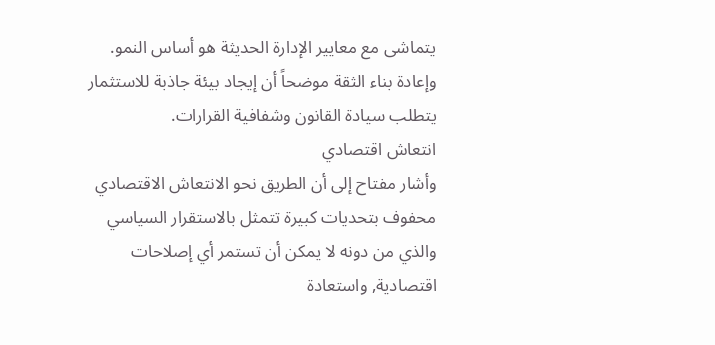يتماشى مع معايير الإدارة الحديثة هو أساس النمو. وإعادة بناء الثقة موضحاً أن إيجاد بيئة جاذبة للاستثمار يتطلب سيادة القانون وشفافية القرارات.
انتعاش اقتصادي
وأشار مفتاح إلى أن الطريق نحو الانتعاش الاقتصادي محفوف بتحديات كبيرة تتمثل بالاستقرار السياسي والذي من دونه لا يمكن أن تستمر أي إصلاحات اقتصادية, واستعادة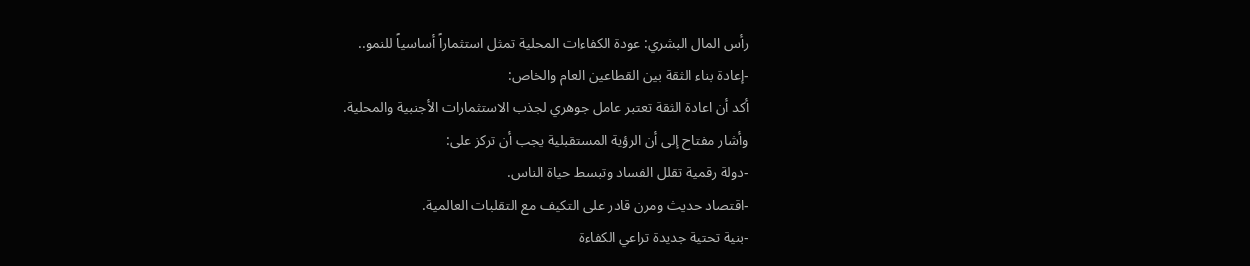رأس المال البشري: عودة الكفاءات المحلية تمثل استثماراً أساسياً للنمو..
-إعادة بناء الثقة بين القطاعين العام والخاص:
أكد أن اعادة الثقة تعتبر عامل جوهري لجذب الاستثمارات الأجنبية والمحلية.
وأشار مفتاح إلى أن الرؤية المستقبلية يجب أن تركز على:
-دولة رقمية تقلل الفساد وتبسط حياة الناس.
-اقتصاد حديث ومرن قادر على التكيف مع التقلبات العالمية.
-بنية تحتية جديدة تراعي الكفاءة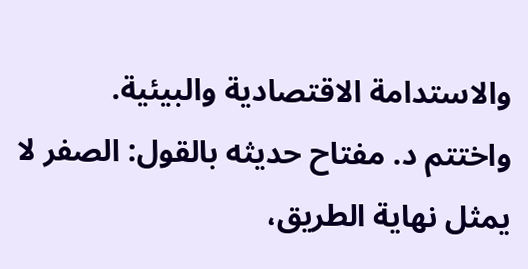والاستدامة الاقتصادية والبيئية.
واختتم د. مفتاح حديثه بالقول: الصفر لا يمثل نهاية الطريق،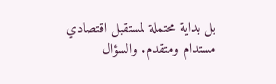بل بداية محتملة لمستقبل اقتصادي مستدام ومتقدم. والسؤال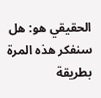الحقيقي هو: هل سنفكر هذه المرة بطريقة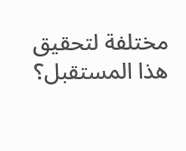مختلفة لتحقيق هذا المستقبل؟